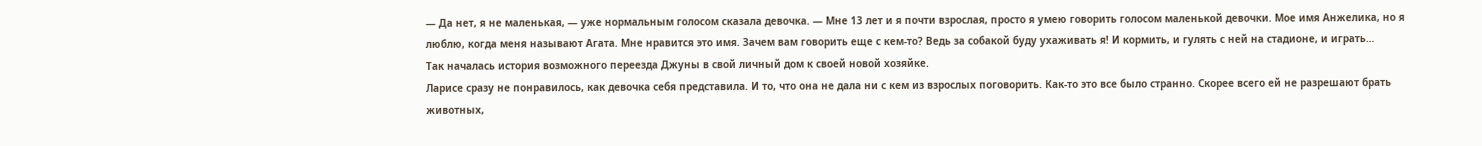— Да нет, я не маленькая, — уже нормальным голосом сказала девочка. — Мне 13 лет и я почти взрослая, просто я умею говорить голосом маленькой девочки. Мое имя Анжелика, но я люблю, когда меня называют Агата. Мне нравится это имя. Зачем вам говорить еще с кем-то? Ведь за собакой буду ухаживать я! И кормить, и гулять с ней на стадионе, и играть…
Так началась история возможного переезда Джуны в свой личный дом к своей новой хозяйке.
Ларисе сразу не понравилось, как девочка себя представила. И то, что она не дала ни с кем из взрослых поговорить. Как-то это все было странно. Скорее всего ей не разрешают брать животных,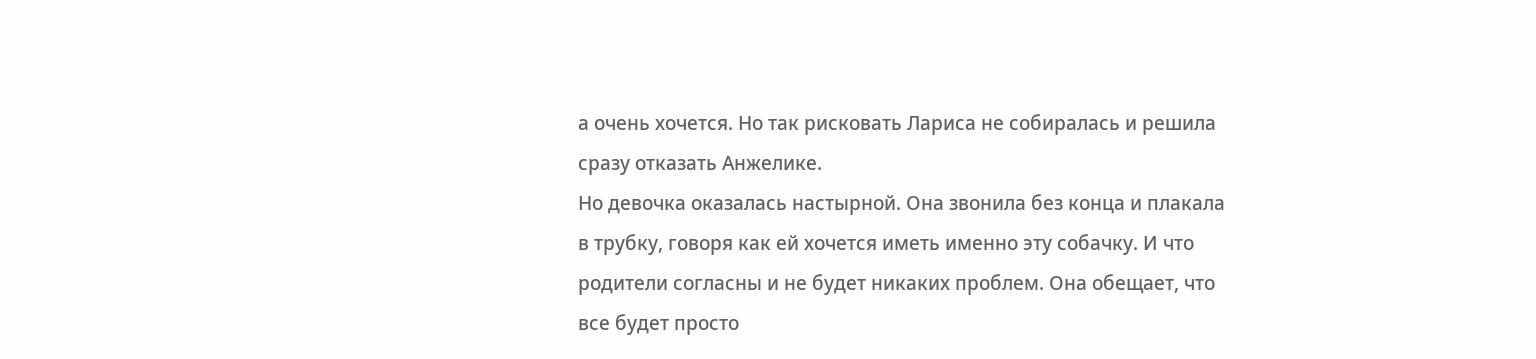а очень хочется. Но так рисковать Лариса не собиралась и решила сразу отказать Анжелике.
Но девочка оказалась настырной. Она звонила без конца и плакала в трубку, говоря как ей хочется иметь именно эту собачку. И что родители согласны и не будет никаких проблем. Она обещает, что все будет просто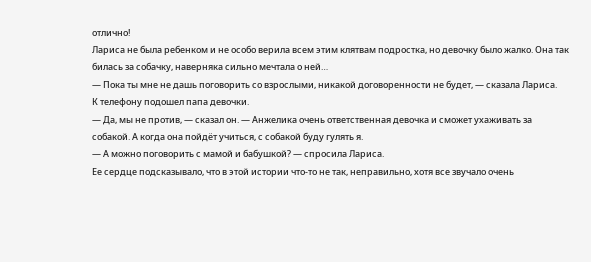отлично!
Лариса не была ребенком и не особо верила всем этим клятвам подростка, но девочку было жалко. Она так билась за собачку, наверняка сильно мечтала о ней…
— Пока ты мне не дашь поговорить со взрослыми, никакой договоренности не будет, — сказала Лариса.
К телефону подошел папа девочки.
— Да, мы не против, — сказал он. — Анжелика очень ответственная девочка и сможет ухаживать за собакой. А когда она пойдёт учиться, с собакой буду гулять я.
— А можно поговорить с мамой и бабушкой? — спросила Лариса.
Ее сердце подсказывало, что в этой истории что-то не так, неправильно, хотя все звучало очень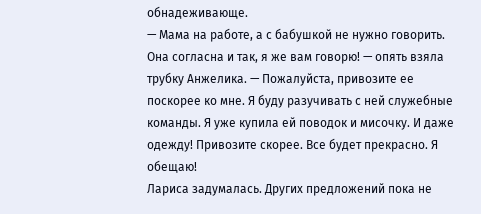обнадеживающе.
— Мама на работе, а с бабушкой не нужно говорить. Она согласна и так, я же вам говорю! — опять взяла трубку Анжелика. — Пожалуйста, привозите ее поскорее ко мне. Я буду разучивать с ней служебные команды. Я уже купила ей поводок и мисочку. И даже одежду! Привозите скорее. Все будет прекрасно. Я обещаю!
Лариса задумалась. Других предложений пока не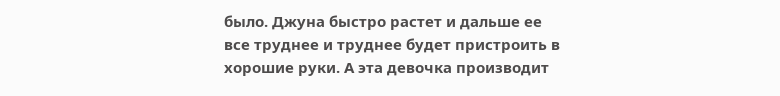было. Джуна быстро растет и дальше ее все труднее и труднее будет пристроить в хорошие руки. А эта девочка производит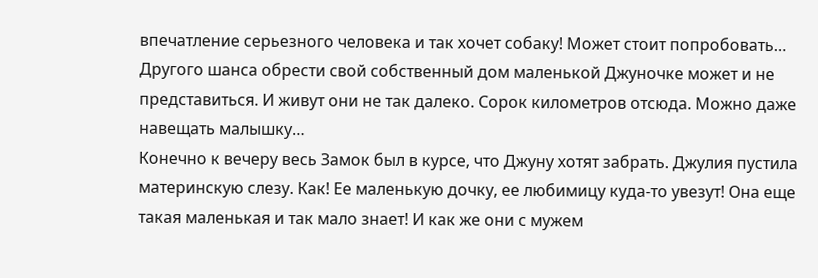впечатление серьезного человека и так хочет собаку! Может стоит попробовать… Другого шанса обрести свой собственный дом маленькой Джуночке может и не представиться. И живут они не так далеко. Сорок километров отсюда. Можно даже навещать малышку…
Конечно к вечеру весь Замок был в курсе, что Джуну хотят забрать. Джулия пустила материнскую слезу. Как! Ее маленькую дочку, ее любимицу куда-то увезут! Она еще такая маленькая и так мало знает! И как же они с мужем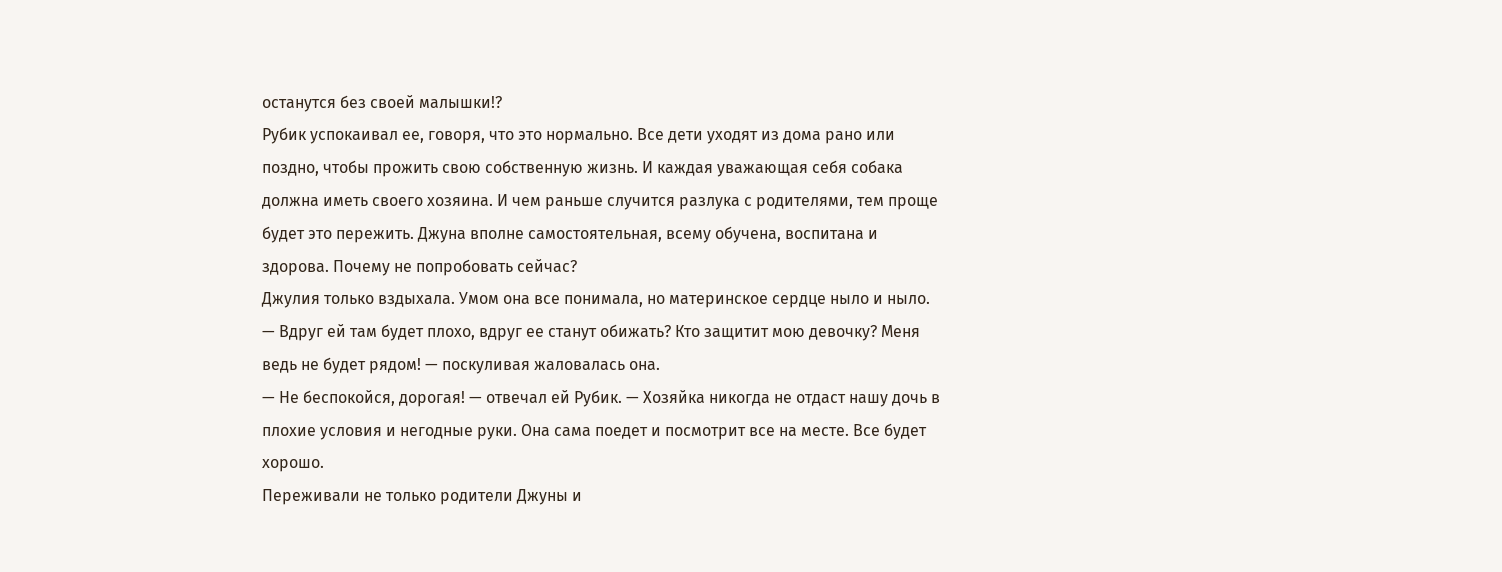останутся без своей малышки!?
Рубик успокаивал ее, говоря, что это нормально. Все дети уходят из дома рано или поздно, чтобы прожить свою собственную жизнь. И каждая уважающая себя собака должна иметь своего хозяина. И чем раньше случится разлука с родителями, тем проще будет это пережить. Джуна вполне самостоятельная, всему обучена, воспитана и здорова. Почему не попробовать сейчас?
Джулия только вздыхала. Умом она все понимала, но материнское сердце ныло и ныло.
— Вдруг ей там будет плохо, вдруг ее станут обижать? Кто защитит мою девочку? Меня ведь не будет рядом! — поскуливая жаловалась она.
— Не беспокойся, дорогая! — отвечал ей Рубик. — Хозяйка никогда не отдаст нашу дочь в плохие условия и негодные руки. Она сама поедет и посмотрит все на месте. Все будет хорошо.
Переживали не только родители Джуны и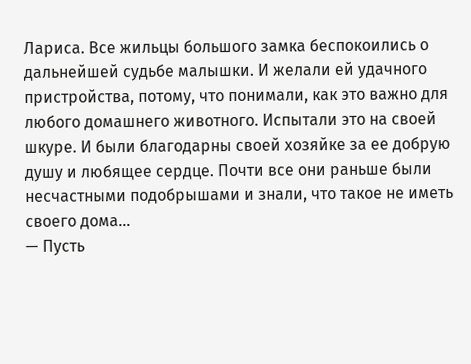Лариса. Все жильцы большого замка беспокоились о дальнейшей судьбе малышки. И желали ей удачного пристройства, потому, что понимали, как это важно для любого домашнего животного. Испытали это на своей шкуре. И были благодарны своей хозяйке за ее добрую душу и любящее сердце. Почти все они раньше были несчастными подобрышами и знали, что такое не иметь своего дома…
— Пусть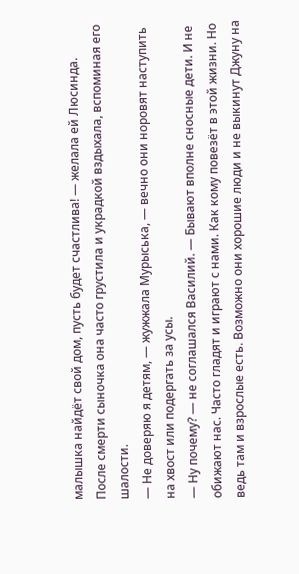малышка найдёт свой дом, пусть будет счастлива! — желала ей Люсинда.
После смерти сыночка она часто грустила и украдкой вздыхала, вспоминая его шалости.
— Не доверяю я детям, — жужжала Мурыська, — вечно они норовят наступить на хвост или подергать за усы.
— Ну почему? — не соглашался Василий. — Бывают вполне сносные дети. И не обижают нас. Часто гладят и играют с нами. Как кому повезёт в этой жизни. Но ведь там и взрослые есть. Возможно они хорошие люди и не выкинут Джуну на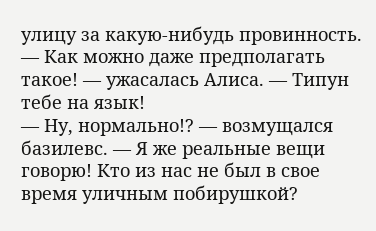улицу за какую-нибудь провинность.
— Как можно даже предполагать такое! — ужасалась Алиса. — Типун тебе на язык!
— Ну, нормально!? — возмущался базилевс. — Я же реальные вещи говорю! Кто из нас не был в свое время уличным побирушкой?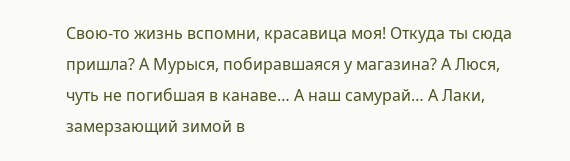Свою-то жизнь вспомни, красавица моя! Откуда ты сюда пришла? А Мурыся, побиравшаяся у магазина? А Люся, чуть не погибшая в канаве… А наш самурай… А Лаки, замерзающий зимой в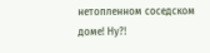нетопленном соседском доме! Ну?!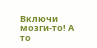Включи мозги-то! А то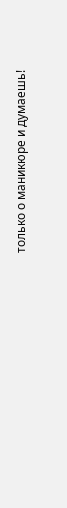только о маникюре и думаешь!